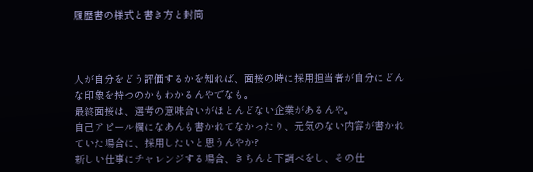履歴書の様式と書き方と封筒



人が自分をどう評価するかを知れば、面接の時に採用担当者が自分にどんな印象を持つのかもわかるんやでなも。
最終面接は、選考の意味合いがほとんどない企業があるんや。
自己アピール欄になあんも書かれてなかったり、元気のない内容が書かれていた場合に、採用したいと思うんやか?
新しい仕事にチャレンジする場合、きちんと下調べをし、その仕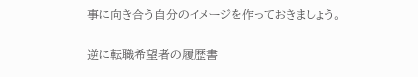事に向き合う自分のイメージを作っておきましょう。

逆に転職希望者の履歴書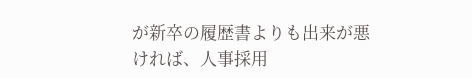が新卒の履歴書よりも出来が悪ければ、人事採用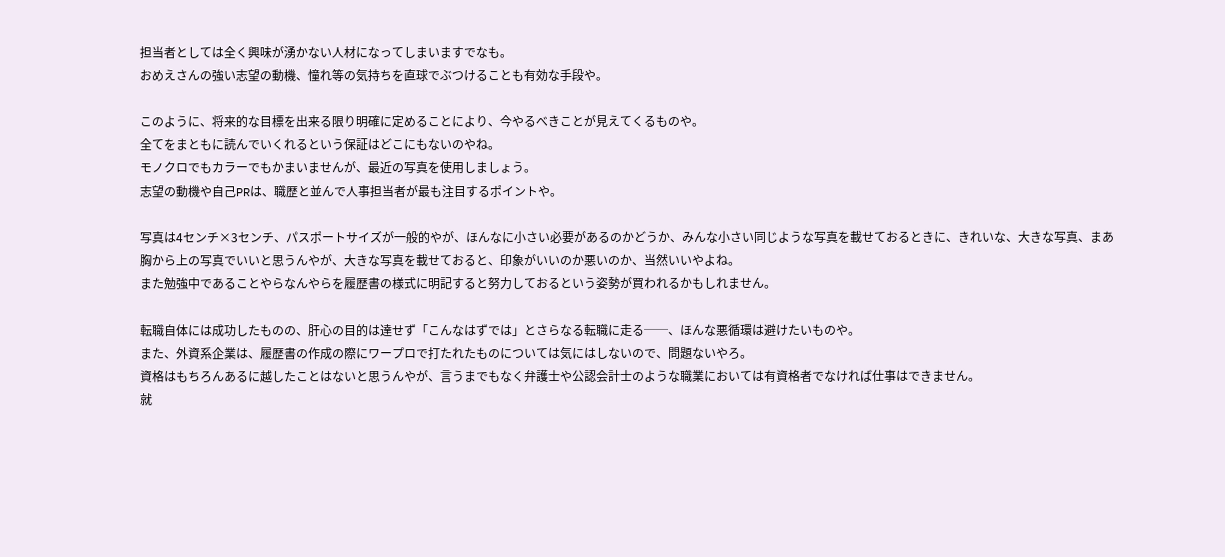担当者としては全く興味が湧かない人材になってしまいますでなも。
おめえさんの強い志望の動機、憧れ等の気持ちを直球でぶつけることも有効な手段や。

このように、将来的な目標を出来る限り明確に定めることにより、今やるべきことが見えてくるものや。
全てをまともに読んでいくれるという保証はどこにもないのやね。
モノクロでもカラーでもかまいませんが、最近の写真を使用しましょう。
志望の動機や自己PRは、職歴と並んで人事担当者が最も注目するポイントや。

写真は4センチ×3センチ、パスポートサイズが一般的やが、ほんなに小さい必要があるのかどうか、みんな小さい同じような写真を載せておるときに、きれいな、大きな写真、まあ胸から上の写真でいいと思うんやが、大きな写真を載せておると、印象がいいのか悪いのか、当然いいやよね。
また勉強中であることやらなんやらを履歴書の様式に明記すると努力しておるという姿勢が買われるかもしれません。

転職自体には成功したものの、肝心の目的は達せず「こんなはずでは」とさらなる転職に走る──、ほんな悪循環は避けたいものや。
また、外資系企業は、履歴書の作成の際にワープロで打たれたものについては気にはしないので、問題ないやろ。
資格はもちろんあるに越したことはないと思うんやが、言うまでもなく弁護士や公認会計士のような職業においては有資格者でなければ仕事はできません。
就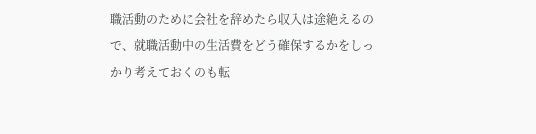職活動のために会社を辞めたら収入は途絶えるので、就職活動中の生活費をどう確保するかをしっかり考えておくのも転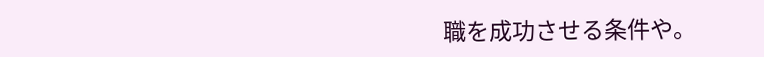職を成功させる条件や。